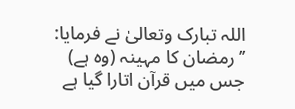اللہ تبارک وتعالیٰ نے فرمایا:
’’رمضان کا مہینہ (وہ ہے) جس میں قرآن اتارا گیا ہے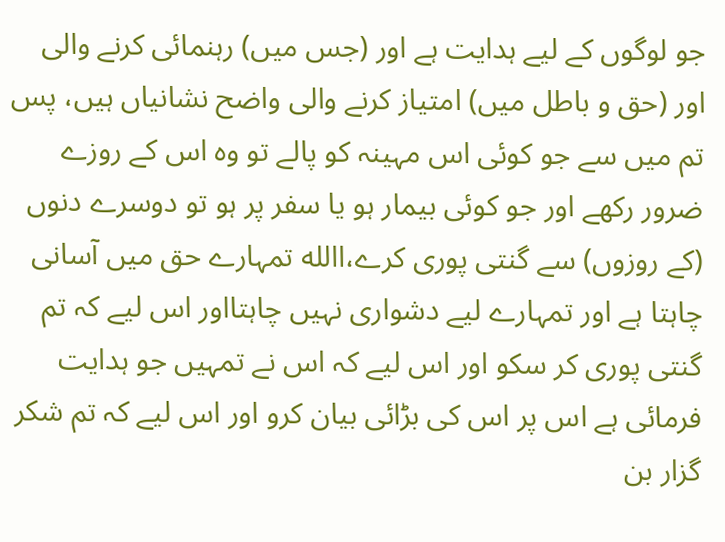جو لوگوں کے لیے ہدایت ہے اور (جس میں) رہنمائی کرنے والی اور (حق و باطل میں) امتیاز کرنے والی واضح نشانیاں ہیں، پس تم میں سے جو کوئی اس مہینہ کو پالے تو وہ اس کے روزے ضرور رکھے اور جو کوئی بیمار ہو یا سفر پر ہو تو دوسرے دنوں (کے روزوں) سے گنتی پوری کرے،االله تمہارے حق میں آسانی چاہتا ہے اور تمہارے لیے دشواری نہیں چاہتااور اس لیے کہ تم گنتی پوری کر سکو اور اس لیے کہ اس نے تمہیں جو ہدایت فرمائی ہے اس پر اس کی بڑائی بیان کرو اور اس لیے کہ تم شکر گزار بن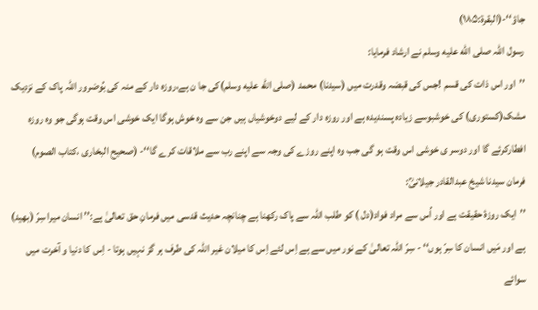جاؤ‘‘-(البقرۃ:۱۸۵)
رسول اللہ صلى الله عليه وسلم نے ارشاد فرمایا:
’’اور اس ذات کی قسم !جس کی قبضہ وقدرت میں (سیدنا) محمد (صلى الله عليه وسلم)کی جا ن ہے،روزہ دار کے منہ کی بُوضرور اللہ پاک کے نزدیک مشک(کستوری) کی خوشبوسے زیادہ پسندیدہ ہے اور روزہ دار کے لیے دوخوشیاں ہیں جن سے وہ خوش ہوگا ایک خوشی اس وقت ہوگی جو وہ روزہ افطارکرئے گا اور دوسر ی خوشی اس وقت ہو گی جب وہ اپنے روزے کی وجہ سے اپنے رب سے ملاقات کرے گا‘‘- (صحیح البخاری ،کتاب الصوم)
فرمان سیدنا شیخ عبدالقادر جیلانیؒ:
’’ایک روزۂ حقیقت ہے اور اُس سے مراد فواد(دل ) کو طلب اللہ سے پاک رکھنا ہے چنانچہ حدیث قدسی میں فرمانِ حق تعالیٰ ہے:’’ انسان میرا سِرّ (بھید) ہے اور مَیں انسان کا سِرّ ہوں‘‘ - سِرّ اللہ تعالیٰ کے نور میں سے ہے اِس لئے اِس کا میلان غیر اللہ کی طرف ہر گز نہیں ہوتا - اِس کا دنیا و آخرت میں سوائے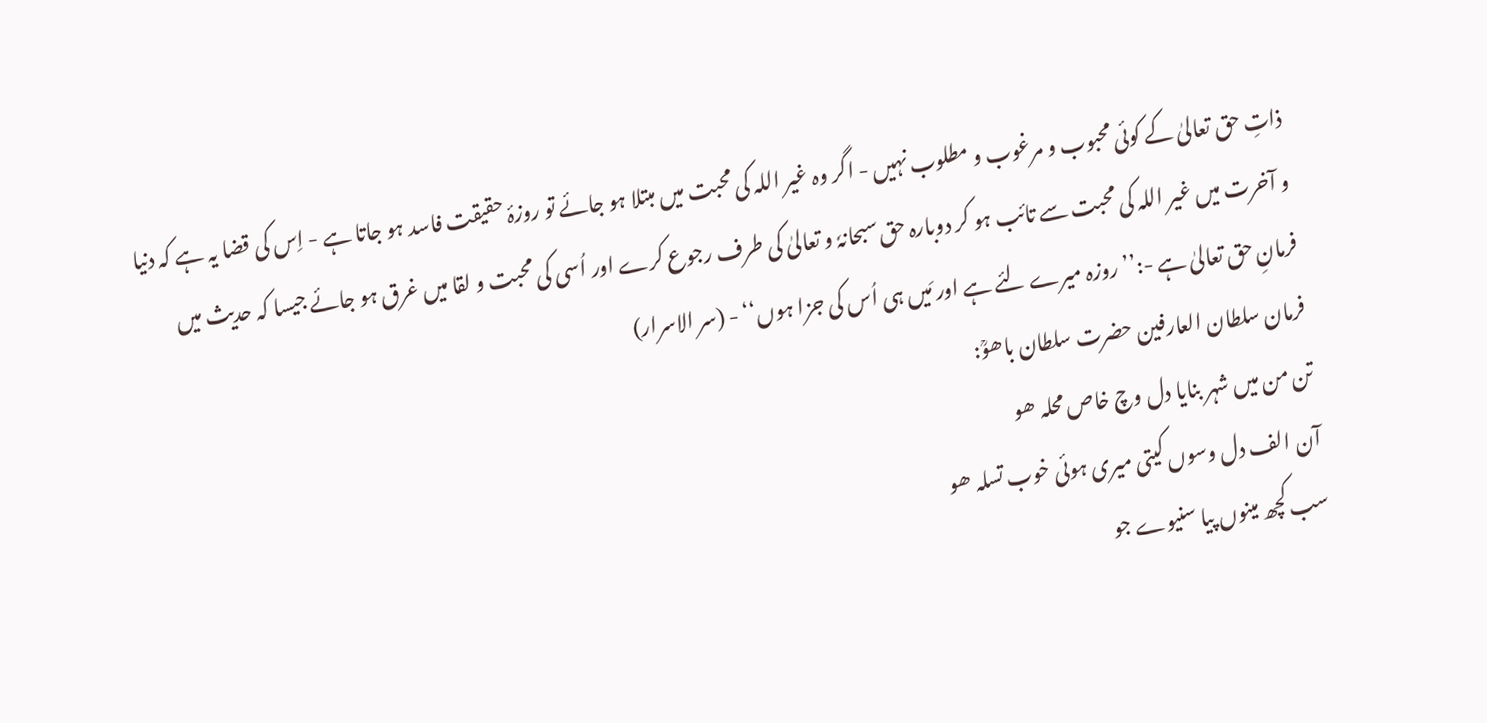ذاتِ حق تعالیٰ کے کوئی محبوب و مرغوب و مطلوب نہیں - اگر وہ غیر اللہ کی محبت میں مبتلا ہو جائے تو روزۂ حقیقت فاسد ہو جاتا ہے - اِس کی قضا یہ ہے کہ دنیا و آخرت میں غیر اللہ کی محبت سے تائب ہو کر دوبارہ حق سبحانہٗ و تعالیٰ کی طرف رجوع کرے اور اُسی کی محبت و لقا میں غرق ہو جائے جیسا کہ حدیث میں فرمانِ حق تعالیٰ ہے -:’’روزہ میرے لئے ہے اور مَیں ہی اُس کی جزا ہوں‘‘ - (سر الاسرار)
فرمان سلطان العارفین حضرت سلطان باھوؒ:
تن من میں شہر بنایا دل وچ خاص محلہ ھو
آن الف دل وسوں کیتی میری ہوئی خوب تسلہ ھو
سب کچھ مینوں پیا سنیوے جو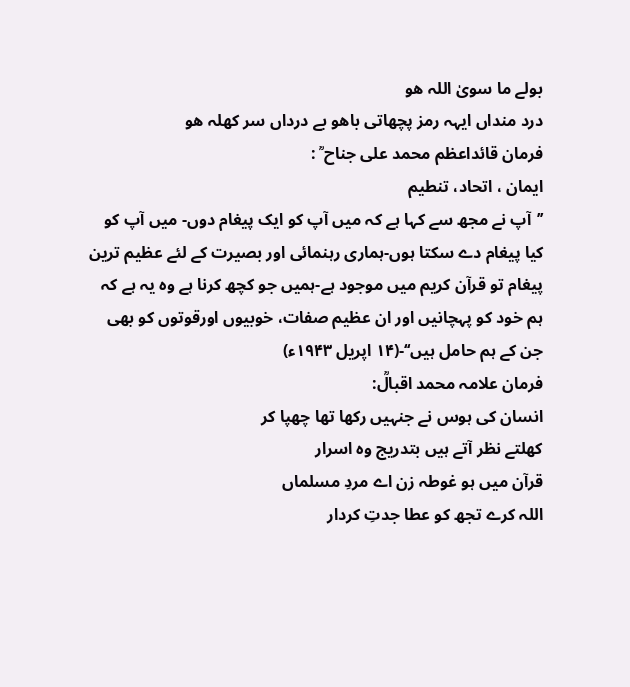بولے ما سویٰ اللہ ھو
درد منداں ایہہ رمز پچھاتی باھو بے درداں سر کھلہ ھو
فرمان قائداعظم محمد علی جناح ؒ :
ایمان ، اتحاد، تنطیم
’’آپ نے مجھ سے کہا ہے کہ میں آپ کو ایک پیغام دوں- میں آپ کو کیا پیغام دے سکتا ہوں-ہماری رہنمائی اور بصیرت کے لئے عظیم ترین پیغام تو قرآن کریم میں موجود ہے-ہمیں جو کچھ کرنا ہے وہ یہ ہے کہ ہم خود کو پہچانیں اور ان عظیم صفات، خوبیوں اورقوتوں کو بھی جن کے ہم حامل ہیں‘‘-(۱۴ اپریل ۱۹۴۳ء)
فرمان علامہ محمد اقبالؒ:
انسان کی ہوس نے جنہیں رکھا تھا چھپا کر
کھلتے نظر آتے ہیں بتدریج وہ اسرار
قرآن میں ہو غوطہ زن اے مردِ مسلماں
اللہ کرے تجھ کو عطا جدتِ کردار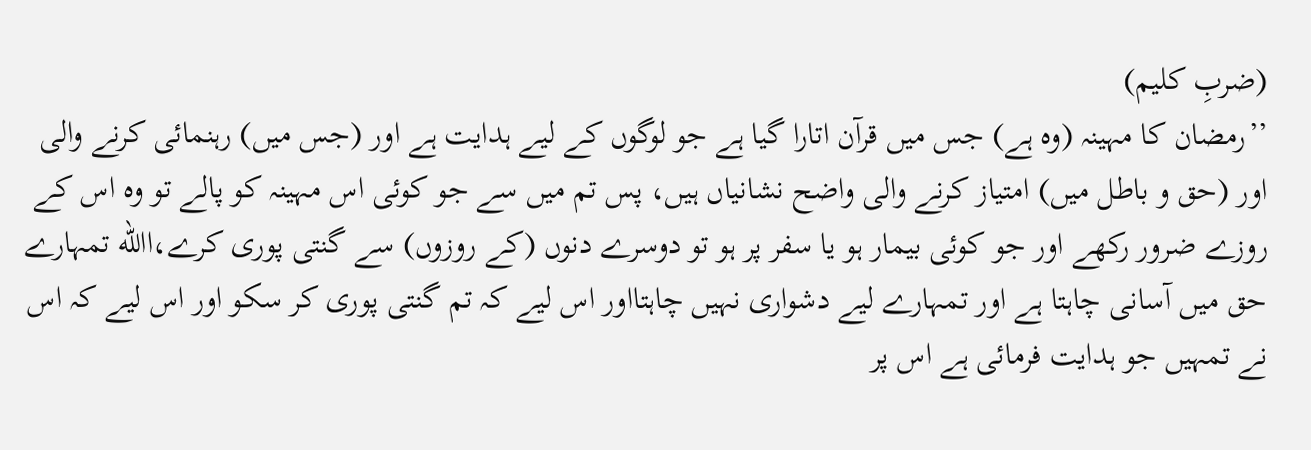(ضربِ کلیم)
’’رمضان کا مہینہ (وہ ہے) جس میں قرآن اتارا گیا ہے جو لوگوں کے لیے ہدایت ہے اور (جس میں) رہنمائی کرنے والی اور (حق و باطل میں) امتیاز کرنے والی واضح نشانیاں ہیں، پس تم میں سے جو کوئی اس مہینہ کو پالے تو وہ اس کے روزے ضرور رکھے اور جو کوئی بیمار ہو یا سفر پر ہو تو دوسرے دنوں (کے روزوں) سے گنتی پوری کرے،االله تمہارے حق میں آسانی چاہتا ہے اور تمہارے لیے دشواری نہیں چاہتااور اس لیے کہ تم گنتی پوری کر سکو اور اس لیے کہ اس نے تمہیں جو ہدایت فرمائی ہے اس پر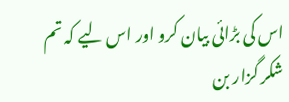اس کی بڑائی بیان کرو اور اس لیے کہ تم شکر گزار بن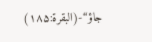جاؤ‘‘-(البقرۃ:۱۸۵)